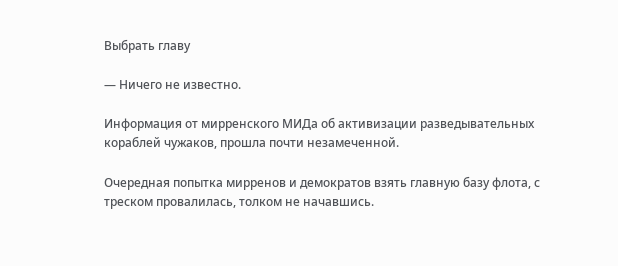Выбрать главу

— Ничего не известно.

Информация от мирренского МИДа об активизации разведывательных кораблей чужаков, прошла почти незамеченной.

Очередная попытка мирренов и демократов взять главную базу флота, с треском провалилась, толком не начавшись.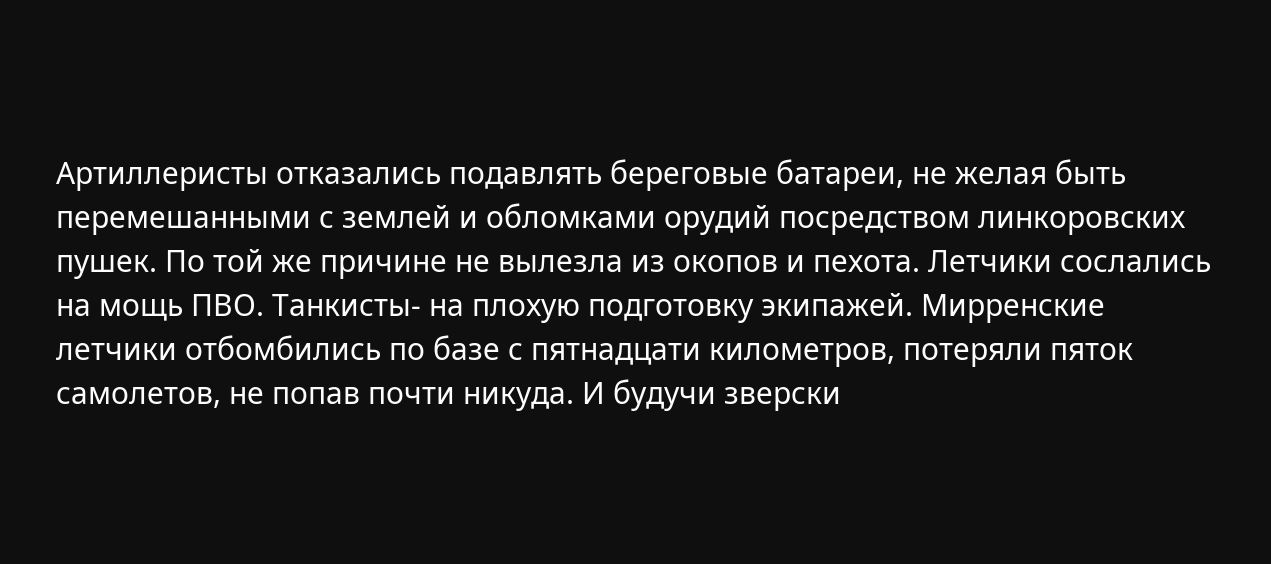Артиллеристы отказались подавлять береговые батареи, не желая быть перемешанными с землей и обломками орудий посредством линкоровских пушек. По той же причине не вылезла из окопов и пехота. Летчики сослались на мощь ПВО. Танкисты- на плохую подготовку экипажей. Мирренские летчики отбомбились по базе с пятнадцати километров, потеряли пяток самолетов, не попав почти никуда. И будучи зверски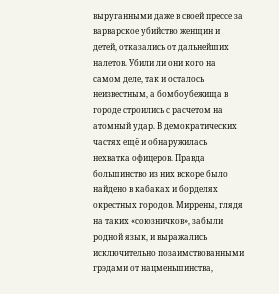выруганными даже в своей прессе за варварское убийство женщин и детей, отказались от дальнейших налетов. Убили ли они кого на самом деле, так и осталось неизвестным, а бомбоубежища в городе строились с расчетом на атомный удар. В демократических частях ещё и обнаружилась нехватка офицеров. Правда большинство из них вскоре было найдено в кабаках и борделях окрестных городов. Миррены, глядя на таких «союзничков», забыли родной язык, и выражались исключительно позаимствованными грэдами от нацменьшинства,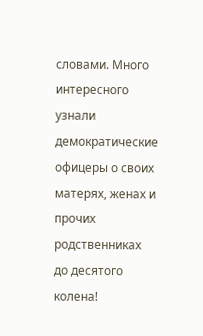словами. Много интересного узнали демократические офицеры о своих матерях, женах и прочих родственниках до десятого колена!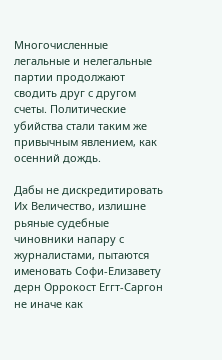Многочисленные легальные и нелегальные партии продолжают сводить друг с другом счеты. Политические убийства стали таким же привычным явлением, как осенний дождь.

Дабы не дискредитировать Их Величество, излишне рьяные судебные чиновники напару с журналистами, пытаются именовать Софи-Елизавету дерн Оррокост Еггт-Саргон не иначе как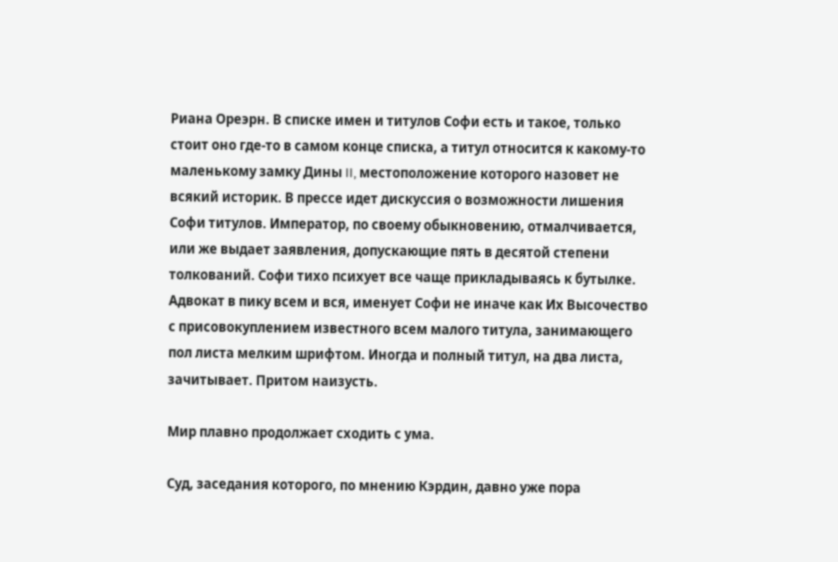Риана Ореэрн. В списке имен и титулов Софи есть и такое, только стоит оно где-то в самом конце списка, а титул относится к какому-то маленькому замку Дины II, местоположение которого назовет не всякий историк. В прессе идет дискуссия о возможности лишения Софи титулов. Император, по своему обыкновению, отмалчивается, или же выдает заявления, допускающие пять в десятой степени толкований. Софи тихо психует все чаще прикладываясь к бутылке. Адвокат в пику всем и вся, именует Софи не иначе как Их Высочество с присовокуплением известного всем малого титула, занимающего пол листа мелким шрифтом. Иногда и полный титул, на два листа, зачитывает. Притом наизусть.

Мир плавно продолжает сходить с ума.

Суд, заседания которого, по мнению Кэрдин, давно уже пора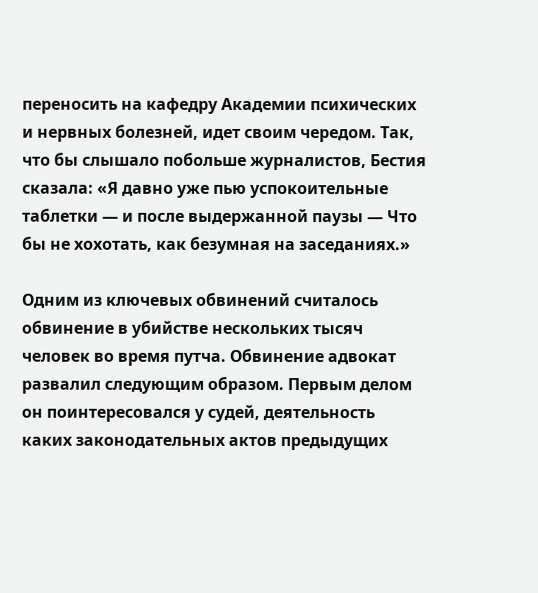переносить на кафедру Академии психических и нервных болезней, идет своим чередом. Так, что бы слышало побольше журналистов, Бестия сказала: «Я давно уже пью успокоительные таблетки — и после выдержанной паузы — Что бы не хохотать, как безумная на заседаниях.»

Одним из ключевых обвинений считалось обвинение в убийстве нескольких тысяч человек во время путча. Обвинение адвокат развалил следующим образом. Первым делом он поинтересовался у судей, деятельность каких законодательных актов предыдущих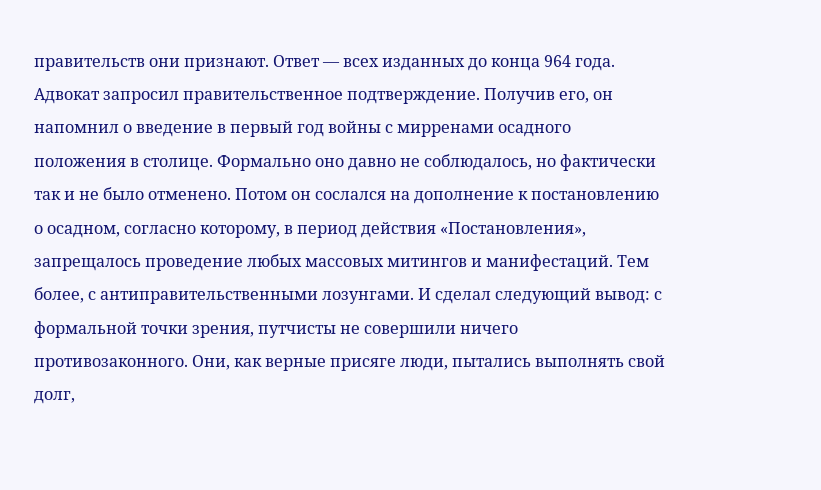правительств они признают. Ответ — всех изданных до конца 964 года. Адвокат запросил правительственное подтверждение. Получив его, он напомнил о введение в первый год войны с мирренами осадного положения в столице. Формально оно давно не соблюдалось, но фактически так и не было отменено. Потом он сослался на дополнение к постановлению о осадном, согласно которому, в период действия «Постановления», запрещалось проведение любых массовых митингов и манифестаций. Тем более, с антиправительственными лозунгами. И сделал следующий вывод: с формальной точки зрения, путчисты не совершили ничего противозаконного. Они, как верные присяге люди, пытались выполнять свой долг,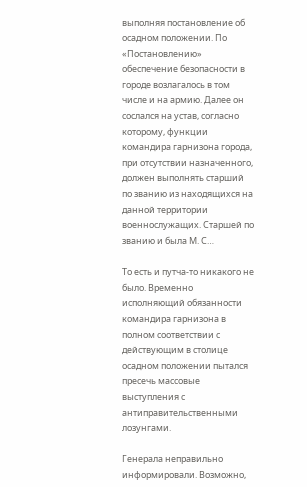выполняя постановление об осадном положении. По «Постановлению» обеспечение безопасности в городе возлагалось в том числе и на армию. Далее он сослался на устав, согласно которому, функции командира гарнизона города, при отсутствии назначенного, должен выполнять старший по званию из находящихся на данной территории военнослужащих. Старшей по званию и была М. С…

То есть и путча-то никакого не было. Временно исполняющий обязанности командира гарнизона в полном соответствии с действующим в столице осадном положении пытался пресечь массовые выступления с антиправительственными лозунгами.

Генерала неправильно информировали. Возможно,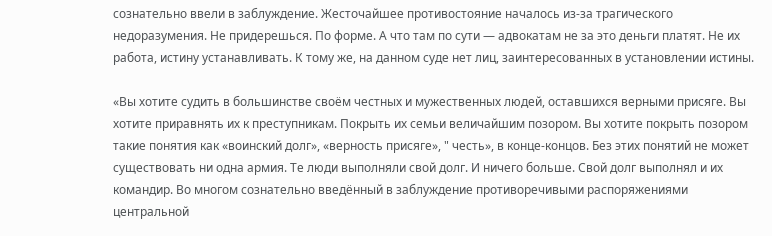сознательно ввели в заблуждение. Жесточайшее противостояние началось из-за трагического недоразумения. Не придерешься. По форме. А что там по сути — адвокатам не за это деньги платят. Не их работа, истину устанавливать. К тому же, на данном суде нет лиц, заинтересованных в установлении истины.

«Вы хотите судить в большинстве своём честных и мужественных людей, оставшихся верными присяге. Вы хотите приравнять их к преступникам. Покрыть их семьи величайшим позором. Вы хотите покрыть позором такие понятия как «воинский долг», «верность присяге», " честь», в конце-концов. Без этих понятий не может существовать ни одна армия. Те люди выполняли свой долг. И ничего больше. Свой долг выполнял и их командир. Во многом сознательно введённый в заблуждение противоречивыми распоряжениями центральной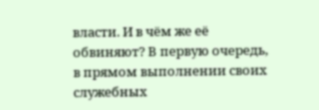власти. И в чём же её обвиняют? В первую очередь, в прямом выполнении своих служебных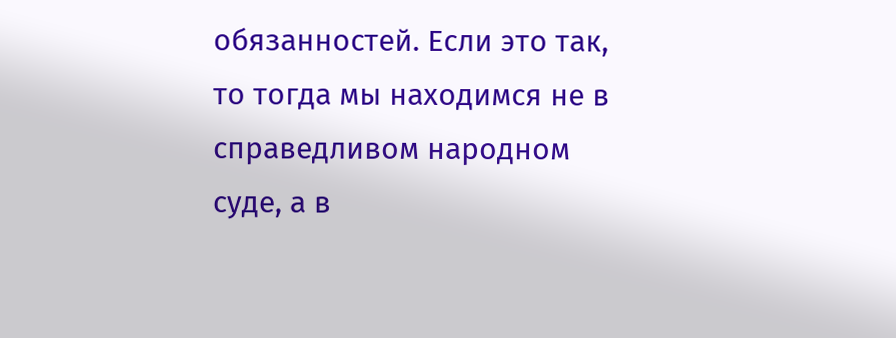обязанностей. Если это так, то тогда мы находимся не в справедливом народном суде, а в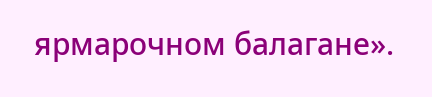ярмарочном балагане».